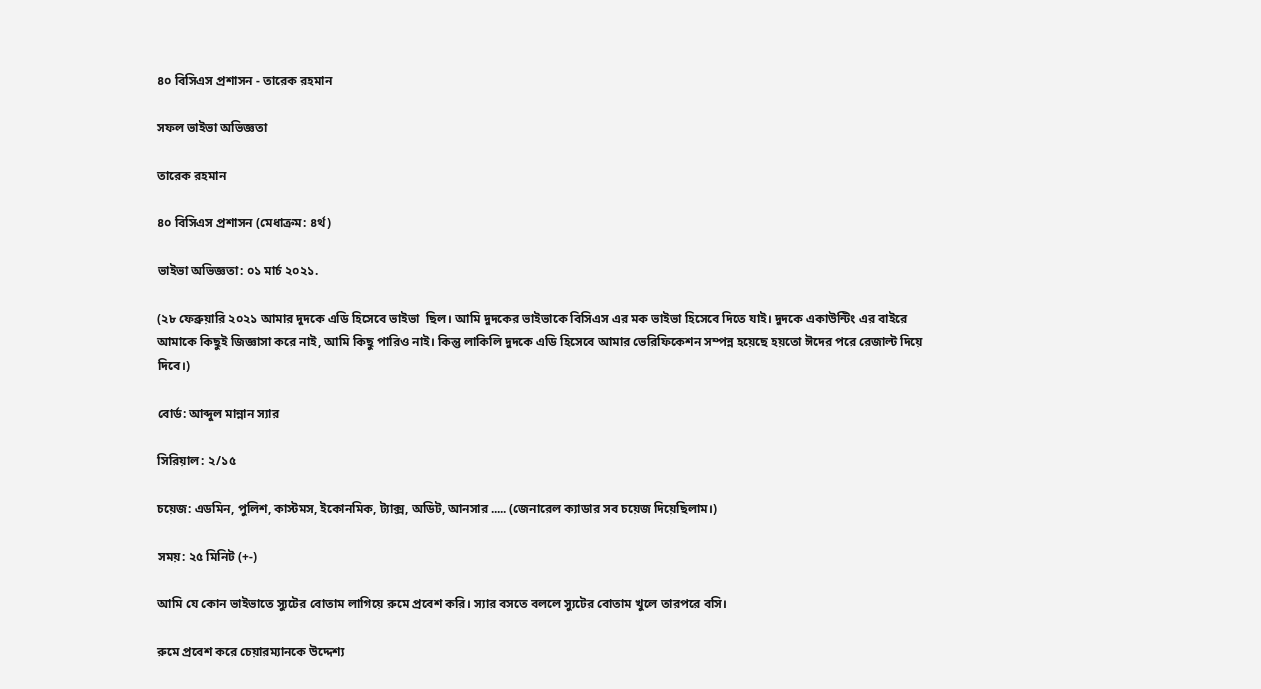৪০ বিসিএস প্রশাসন - তারেক রহমান

সফল ভাইভা অভিজ্ঞতা

তারেক রহমান

৪০ বিসিএস প্রশাসন (মেধাক্রম: ৪র্থ)

ভাইভা অভিজ্ঞতা: ০১ মার্চ ২০২১.

(২৮ ফেব্রুয়ারি ২০২১ আমার দুদকে এডি হিসেবে ভাইভা  ছিল। আমি দুদকের ভাইভাকে বিসিএস এর মক ভাইভা হিসেবে দিতে যাই। দুদকে একাউন্টিং এর বাইরে আমাকে কিছুই জিজ্ঞাসা করে নাই, আমি কিছু পারিও নাই। কিন্তু লাকিলি দুদকে এডি হিসেবে আমার ভেরিফিকেশন সম্পন্ন হয়েছে হয়তো ঈদের পরে রেজাল্ট দিয়ে দিবে।)

বোর্ড: আব্দুল মান্নান স্যার

সিরিয়াল: ২/১৫

চয়েজ: এডমিন, পুলিশ, কাস্টমস, ইকোনমিক, ট্যাক্স, অডিট, আনসার ..... (জেনারেল ক্যাডার সব চয়েজ দিয়েছিলাম।)

সময়: ২৫ মিনিট (+-)

আমি যে কোন ভাইভাতে স্যুটের বোতাম লাগিয়ে রুমে প্রবেশ করি। স্যার বসতে বললে স্যুটের বোতাম খুলে তারপরে বসি।

রুমে প্রবেশ করে চেয়ারম্যানকে উদ্দেশ্য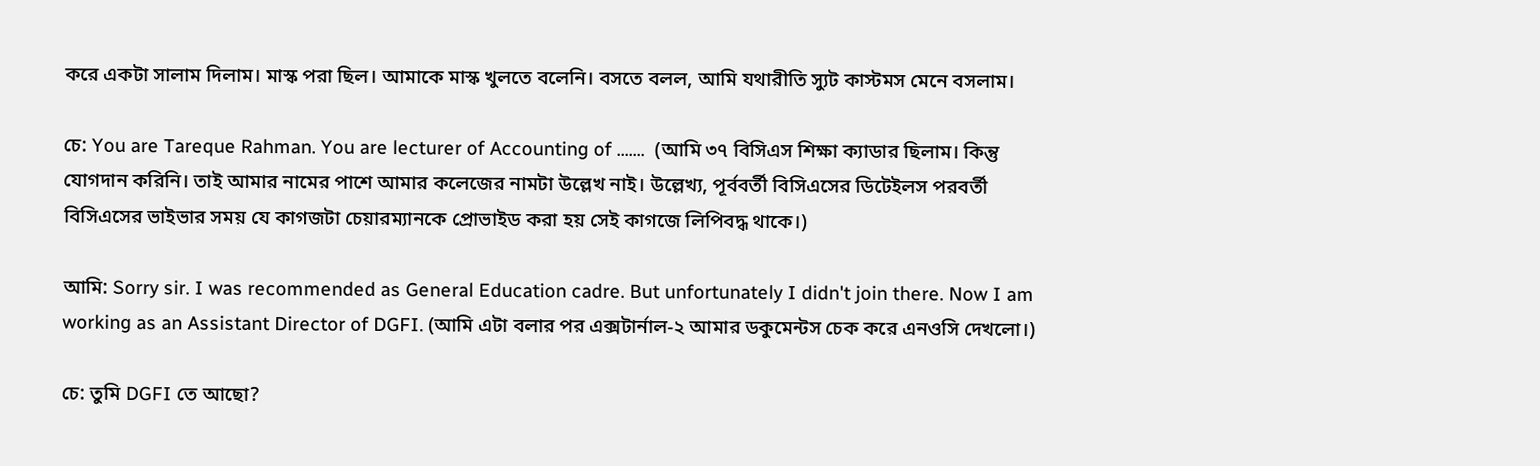করে একটা সালাম দিলাম। মাস্ক পরা ছিল। আমাকে মাস্ক খুলতে বলেনি। বসতে বলল, আমি যথারীতি স্যুট কাস্টমস মেনে বসলাম।

চে: You are Tareque Rahman. You are lecturer of Accounting of .......  (আমি ৩৭ বিসিএস শিক্ষা ক্যাডার ছিলাম। কিন্তু যোগদান করিনি। তাই আমার নামের পাশে আমার কলেজের নামটা উল্লেখ নাই। উল্লেখ্য, পূর্ববর্তী বিসিএসের ডিটেইলস পরবর্তী বিসিএসের ভাইভার সময় যে কাগজটা চেয়ারম্যানকে প্রোভাইড করা হয় সেই কাগজে লিপিবদ্ধ থাকে।)

আমি: Sorry sir. I was recommended as General Education cadre. But unfortunately I didn't join there. Now I am working as an Assistant Director of DGFI. (আমি এটা বলার পর এক্সটার্নাল-২ আমার ডকুমেন্টস চেক করে এনওসি দেখলো।)

চে: তুমি DGFI তে আছো?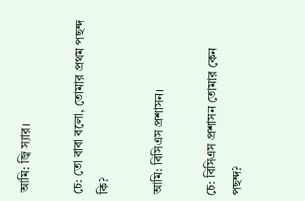আমি: জ্বি স্যার।

চে: তো বাবা বলো, তোমার প্রথম পছন্দ কি?

আমি: বিসিএস প্রশাসন।

চে: বিসিএস প্রশাসন তোমার কেন পছন্দ?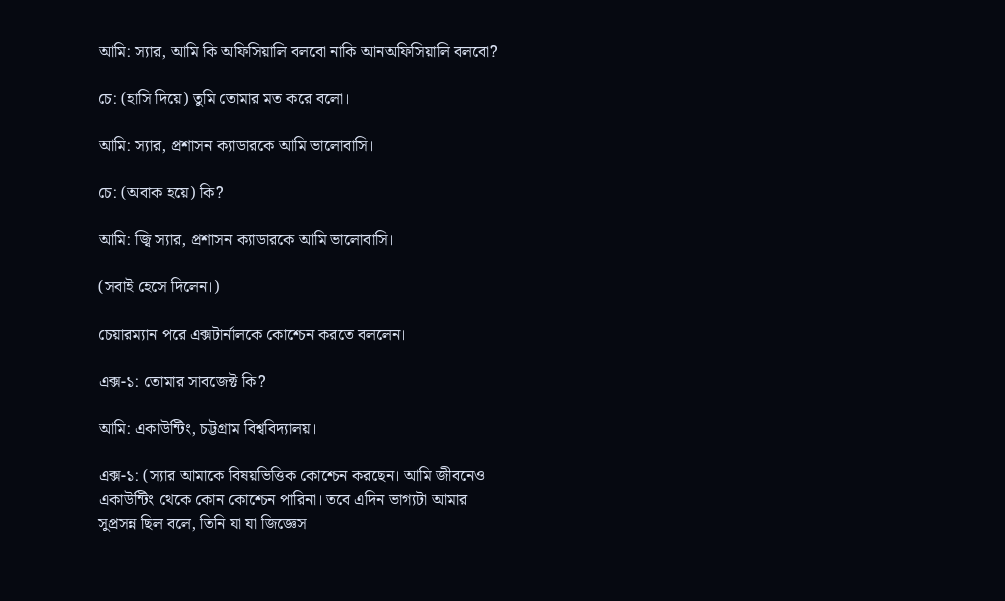আমি: স্যার, আমি কি অফিসিয়ালি বলবো নাকি আনঅফিসিয়ালি বলবো?

চে: (হাসি দিয়ে) তুমি তোমার মত করে বলো।

আমি: স্যার, প্রশাসন ক্যাডারকে আমি ভালোবাসি।

চে: (অবাক হয়ে) কি?

আমি: জ্বি স্যার, প্রশাসন ক্যাডারকে আমি ভালোবাসি।

(সবাই হেসে দিলেন।)

চেয়ারম্যান পরে এক্সটার্নালকে কোশ্চেন করতে বললেন।

এক্স-১: তোমার সাবজেক্ট কি?

আমি: একাউন্টিং, চট্টগ্রাম বিশ্ববিদ্যালয়।

এক্স-১: (স্যার আমাকে বিষয়ভিত্তিক কোশ্চেন করছেন। আমি জীবনেও একাউন্টিং থেকে কোন কোশ্চেন পারিনা। তবে এদিন ভাগ্যটা আমার সুপ্রসন্ন ছিল বলে, তিনি যা যা জিজ্ঞেস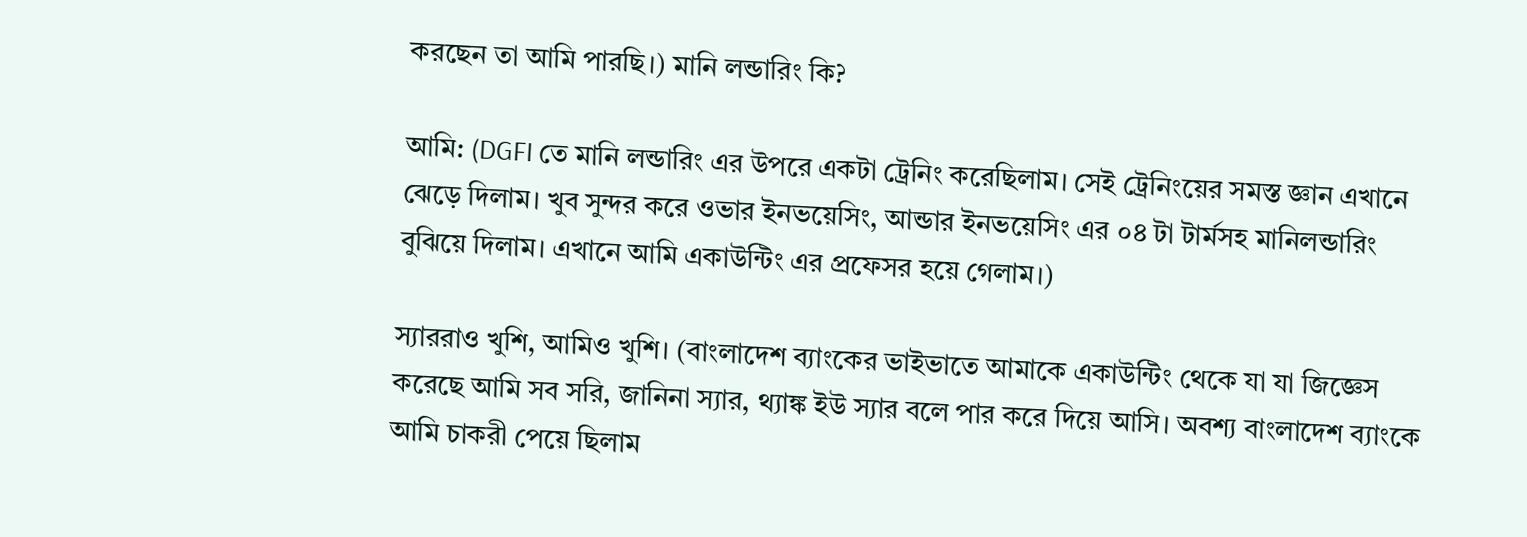করছেন তা আমি পারছি।) মানি লন্ডারিং কি?

আমি: (DGFI তে মানি লন্ডারিং এর উপরে একটা ট্রেনিং করেছিলাম। সেই ট্রেনিংয়ের সমস্ত জ্ঞান এখানে ঝেড়ে দিলাম। খুব সুন্দর করে ওভার ইনভয়েসিং, আন্ডার ইনভয়েসিং এর ০৪ টা টার্মসহ মানিলন্ডারিং বুঝিয়ে দিলাম। এখানে আমি একাউন্টিং এর প্রফেসর হয়ে গেলাম।)

স্যাররাও খুশি, আমিও খুশি। (বাংলাদেশ ব্যাংকের ভাইভাতে আমাকে একাউন্টিং থেকে যা যা জিজ্ঞেস করেছে আমি সব সরি, জানিনা স্যার, থ্যাঙ্ক ইউ স্যার বলে পার করে দিয়ে আসি। অবশ্য বাংলাদেশ ব্যাংকে আমি চাকরী পেয়ে ছিলাম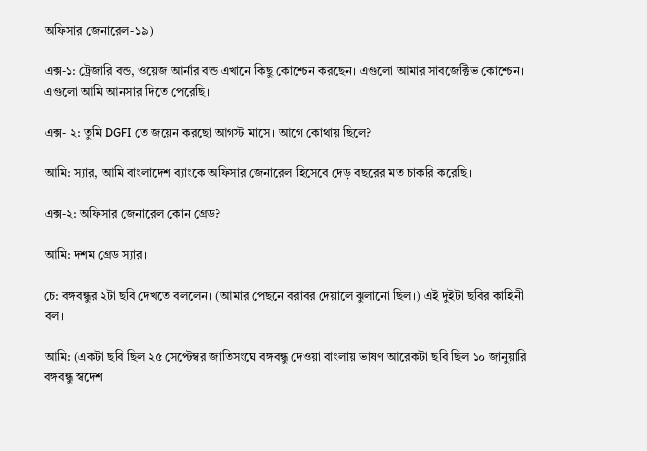অফিসার জেনারেল-১৯)

এক্স-১: ট্রেজারি বন্ড, ওয়েজ আর্নার বন্ড এখানে কিছু কোশ্চেন করছেন। এগুলো আমার সাবজেক্টিভ কোশ্চেন।  এগুলো আমি আনসার দিতে পেরেছি।

এক্স- ২: তুমি DGFI তে জয়েন করছো আগস্ট মাসে। আগে কোথায় ছিলে?

আমি: স্যার, আমি বাংলাদেশ ব্যাংকে অফিসার জেনারেল হিসেবে দেড় বছরের মত চাকরি করেছি।

এক্স-২: অফিসার জেনারেল কোন গ্রেড?

আমি: দশম গ্রেড স্যার।

চে: বঙ্গবন্ধুর ২টা ছবি দেখতে বললেন। (আমার পেছনে বরাবর দেয়ালে ঝুলানো ছিল।) এই দুইটা ছবির কাহিনী বল।

আমি: (একটা ছবি ছিল ২৫ সেপ্টেম্বর জাতিসংঘে বঙ্গবন্ধু দেওয়া বাংলায় ভাষণ আরেকটা ছবি ছিল ১০ জানুয়ারি বঙ্গবন্ধু স্বদেশ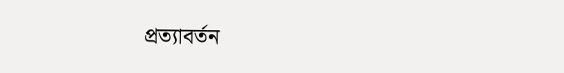প্রত্যাবর্তন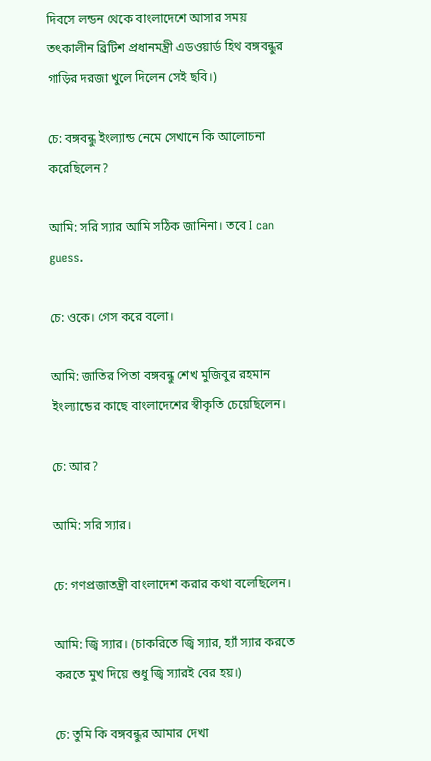দিবসে লন্ডন থেকে বাংলাদেশে আসার সময় তৎকালীন ব্রিটিশ প্রধানমন্ত্রী এডওয়ার্ড হিথ বঙ্গবন্ধুর গাড়ির দরজা খুলে দিলেন সেই ছবি।)

চে: বঙ্গবন্ধু ইংল্যান্ড নেমে সেখানে কি আলোচনা করেছিলেন?

আমি: সরি স্যার আমি সঠিক জানিনা। তবে I can guess.

চে: ওকে। গেস করে বলো।

আমি: জাতির পিতা বঙ্গবন্ধু শেখ মুজিবুর রহমান ইংল্যান্ডের কাছে বাংলাদেশের স্বীকৃতি চেয়েছিলেন।

চে: আর?

আমি: সরি স্যার।

চে: গণপ্রজাতন্ত্রী বাংলাদেশ করার কথা বলেছিলেন।

আমি: জ্বি স্যার। (চাকরিতে জ্বি স্যার, হ্যাঁ স্যার করতে করতে মুখ দিয়ে শুধু জ্বি স্যারই বের হয়।)

চে: তুমি কি বঙ্গবন্ধুর আমার দেখা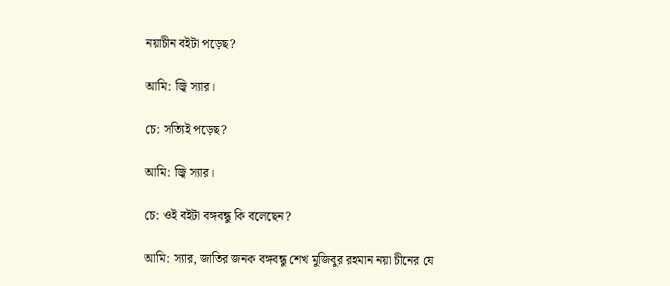নয়াচীন বইটা পড়েছ?

আমি: জ্বি স্যার।

চে: সত্যিই পড়েছ?

আমি: জ্বি স্যার।

চে: ওই বইটা বঙ্গবন্ধু কি বলেছেন?

আমি: স্যার, জাতির জনক বঙ্গবন্ধু শেখ মুজিবুর রহমান নয়া চীনের যে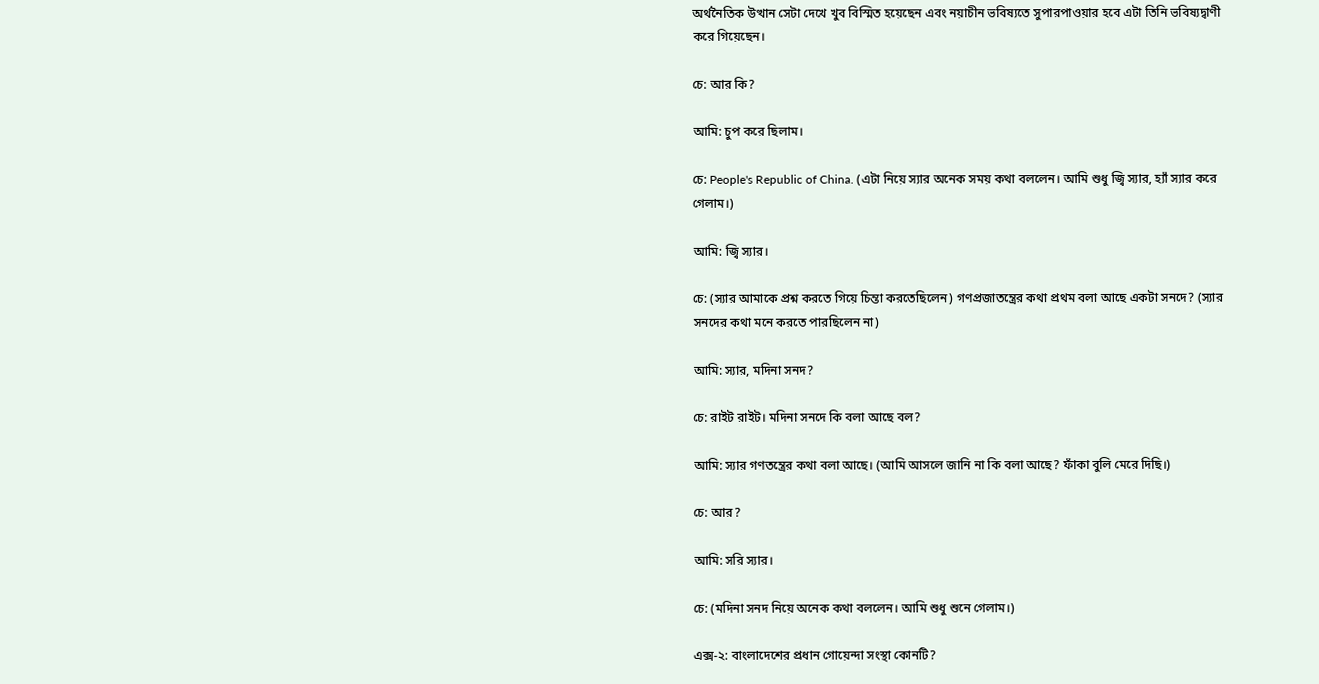অর্থনৈতিক উত্থান সেটা দেখে খুব বিস্মিত হয়েছেন এবং নয়াচীন ভবিষ্যতে সুপারপাওয়ার হবে এটা তিনি ভবিষ্যদ্বাণী করে গিয়েছেন।

চে: আর কি?

আমি: চুপ করে ছিলাম।

চে: People's Republic of China. (এটা নিয়ে স্যার অনেক সময় কথা বললেন। আমি শুধু জ্বি স্যার, হ্যাঁ স্যার করে গেলাম।)

আমি: জ্বি স্যার।

চে: (স্যার আমাকে প্রশ্ন করতে গিয়ে চিন্তা করতেছিলেন) গণপ্রজাতন্ত্রের কথা প্রথম বলা আছে একটা সনদে? (স্যার সনদের কথা মনে করতে পারছিলেন না)

আমি: স্যার, মদিনা সনদ?

চে: রাইট রাইট। মদিনা সনদে কি বলা আছে বল?

আমি: স্যার গণতন্ত্রের কথা বলা আছে। (আমি আসলে জানি না কি বলা আছে? ফাঁকা বুলি মেরে দিছি।)

চে: আর?

আমি: সরি স্যার।

চে: (মদিনা সনদ নিয়ে অনেক কথা বললেন। আমি শুধু শুনে গেলাম।)

এক্স-২: বাংলাদেশের প্রধান গোয়েন্দা সংস্থা কোনটি?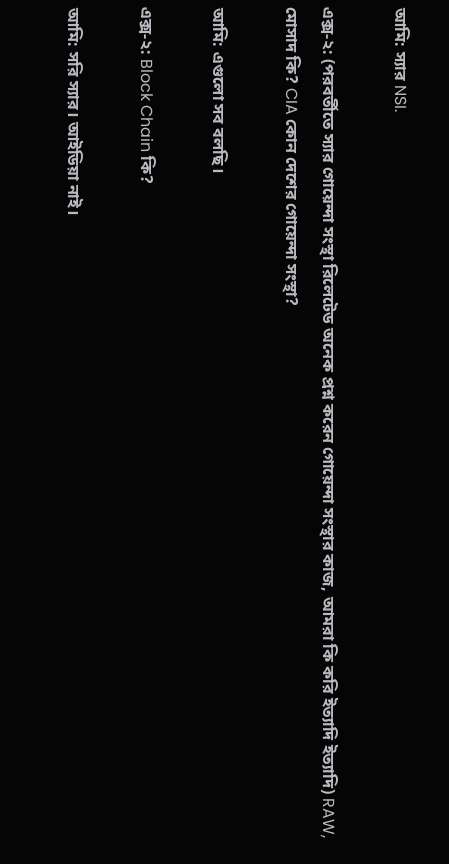আমি: স্যার NSI.

এক্স-২: (পরবর্তীতে স্যার গোয়েন্দা সংস্থা রিলেটেড অনেক প্রশ্ন করেন গোয়েন্দা সংস্থার কাজ, আমরা কি করি ইত্যাদি ইত্যাদি) RAW, মোসাদ কি? CIA কোন দেশের গোয়েন্দা সংস্থা?

আমি: এগুলো সব বলছি।

এক্স-২: Block Chain কি?

আমি: সরি স্যার। আইডিয়া নাই।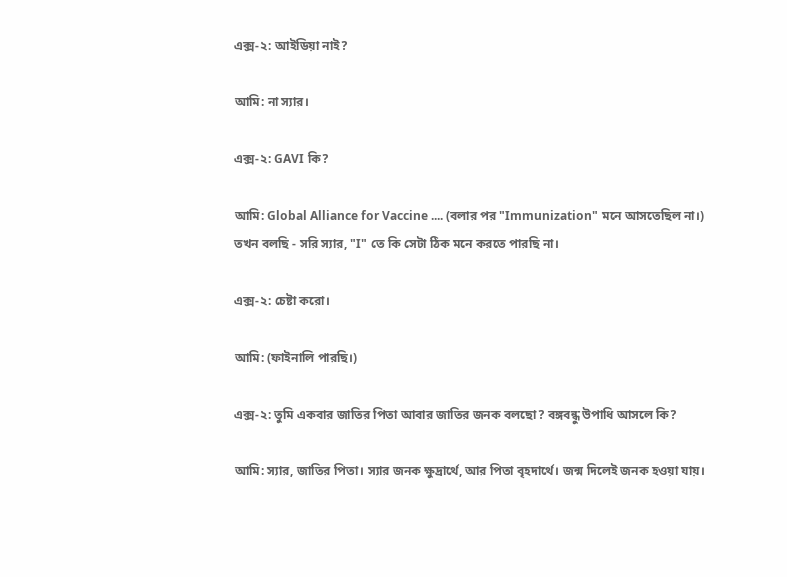এক্স-২: আইডিয়া নাই?

আমি: না স্যার।

এক্স-২: GAVI কি?

আমি: Global Alliance for Vaccine .... (বলার পর "Immunization" মনে আসতেছিল না।) তখন বলছি - সরি স্যার, "I" তে কি সেটা ঠিক মনে করতে পারছি না।

এক্স-২: চেষ্টা করো।

আমি: (ফাইনালি পারছি।)

এক্স-২: তুমি একবার জাতির পিতা আবার জাতির জনক বলছো? বঙ্গবন্ধু উপাধি আসলে কি?

আমি: স্যার, জাতির পিতা। স্যার জনক ক্ষুদ্রার্থে, আর পিতা বৃহদার্থে। জন্ম দিলেই জনক হওয়া যায়।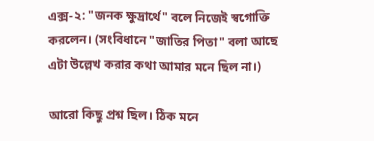এক্স-২: "জনক ক্ষুদ্রার্থে" বলে নিজেই স্বগোক্তি করলেন। (সংবিধানে "জাতির পিতা" বলা আছে এটা উল্লেখ করার কথা আমার মনে ছিল না।)

আরো কিছু প্রশ্ন ছিল। ঠিক মনে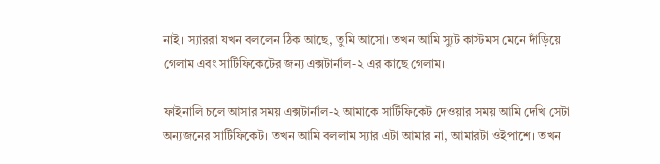নাই। স্যাররা যখন বললেন ঠিক আছে, তুমি আসো। তখন আমি স্যুট কাস্টমস মেনে দাঁড়িয়ে গেলাম এবং সার্টিফিকেটের জন্য এক্সটার্নাল-২ এর কাছে গেলাম।

ফাইনালি চলে আসার সময় এক্সটার্নাল-২ আমাকে সার্টিফিকেট দেওয়ার সময় আমি দেখি সেটা অন্যজনের সার্টিফিকেট। তখন আমি বললাম স্যার এটা আমার না, আমারটা ওইপাশে। তখন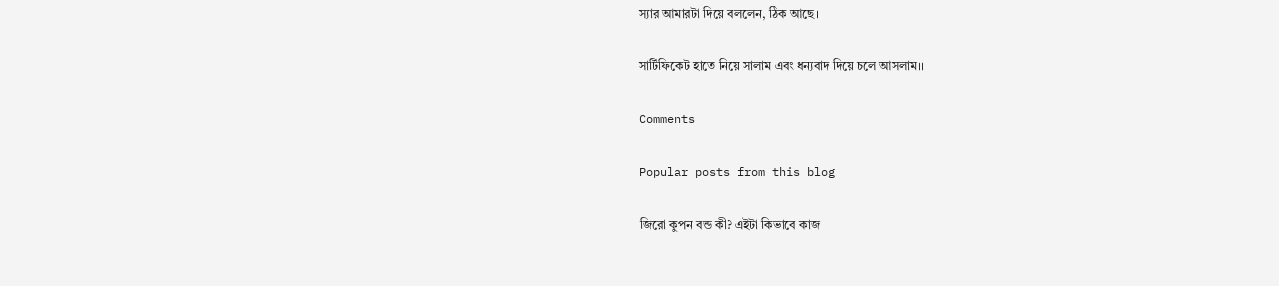স্যার আমারটা দিয়ে বললেন, ঠিক আছে।

সার্টিফিকেট হাতে নিয়ে সালাম এবং ধন্যবাদ দিয়ে চলে আসলাম।।

Comments

Popular posts from this blog

জিরো কুপন বন্ড কী? এইটা কিভাবে কাজ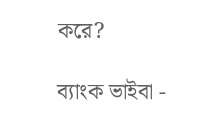করে?

ব্যাংক ভাইবা -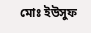মোঃ ইউসুফ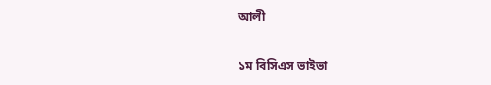আলী

১ম বিসিএস ভাইভা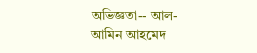অভিজ্ঞতা-- আল-আমিন আহমেদ